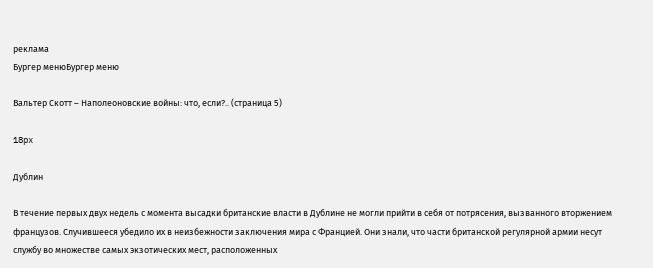реклама
Бургер менюБургер меню

Вальтер Скотт – Наполеоновские войны: что, если?.. (страница 5)

18px

Дублин

В течение первых двух недель с момента высадки британские власти в Дублине не могли прийти в себя от потрясения, вызванного вторжением французов. Случившееся убедило их в неизбежности заключения мира с Францией. Они знали, что части британской регулярной армии несут службу во множестве самых экзотических мест, расположенных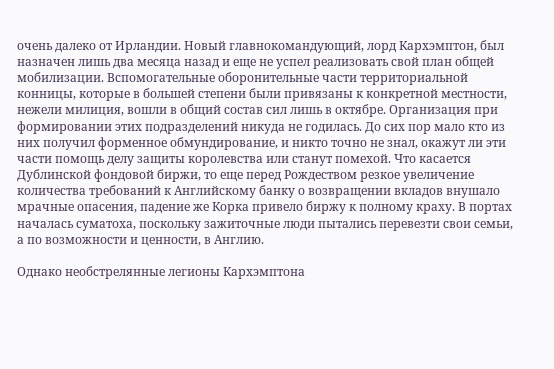очень далеко от Ирландии. Новый главнокомандующий, лорд Кархэмптон, был назначен лишь два месяца назад и еще не успел реализовать свой план общей мобилизации. Вспомогательные оборонительные части территориальной конницы, которые в большей степени были привязаны к конкретной местности, нежели милиция, вошли в общий состав сил лишь в октябре. Организация при формировании этих подразделений никуда не годилась. До сих пор мало кто из них получил форменное обмундирование, и никто точно не знал, окажут ли эти части помощь делу защиты королевства или станут помехой. Что касается Дублинской фондовой биржи, то еще перед Рождеством резкое увеличение количества требований к Английскому банку о возвращении вкладов внушало мрачные опасения, падение же Корка привело биржу к полному краху. В портах началась суматоха, поскольку зажиточные люди пытались перевезти свои семьи, а по возможности и ценности, в Англию.

Однако необстрелянные легионы Кархэмптона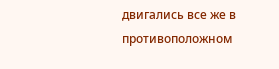двигались все же в противоположном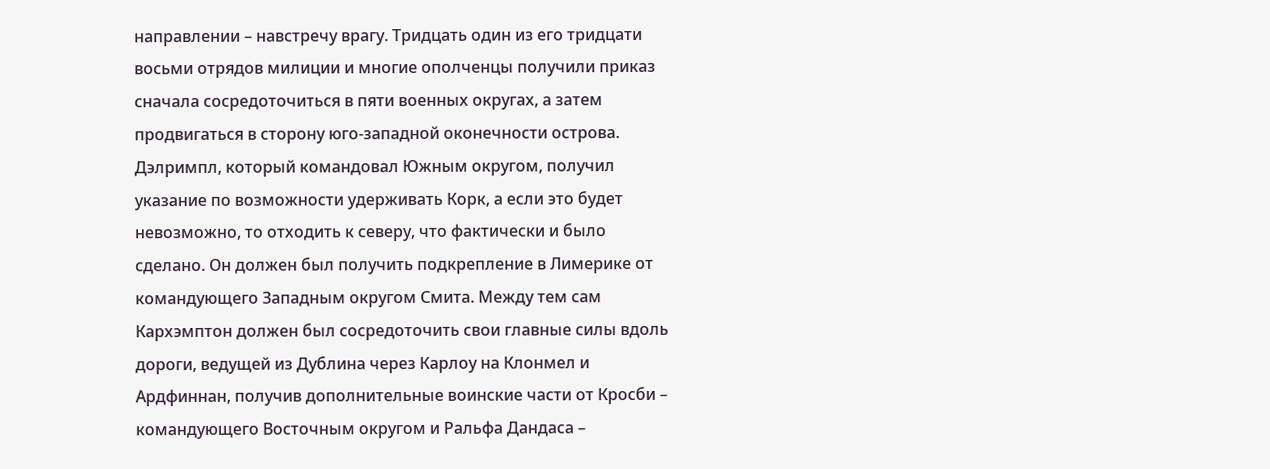направлении – навстречу врагу. Тридцать один из его тридцати восьми отрядов милиции и многие ополченцы получили приказ сначала сосредоточиться в пяти военных округах, а затем продвигаться в сторону юго-западной оконечности острова. Дэлримпл, который командовал Южным округом, получил указание по возможности удерживать Корк, а если это будет невозможно, то отходить к северу, что фактически и было сделано. Он должен был получить подкрепление в Лимерике от командующего Западным округом Смита. Между тем сам Кархэмптон должен был сосредоточить свои главные силы вдоль дороги, ведущей из Дублина через Карлоу на Клонмел и Ардфиннан, получив дополнительные воинские части от Кросби – командующего Восточным округом и Ральфа Дандаса –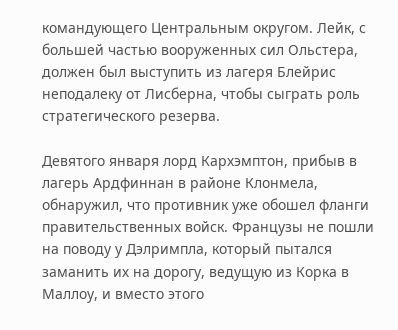командующего Центральным округом. Лейк, с большей частью вооруженных сил Ольстера, должен был выступить из лагеря Блейрис неподалеку от Лисберна, чтобы сыграть роль стратегического резерва.

Девятого января лорд Кархэмптон, прибыв в лагерь Ардфиннан в районе Клонмела, обнаружил, что противник уже обошел фланги правительственных войск. Французы не пошли на поводу у Дэлримпла, который пытался заманить их на дорогу, ведущую из Корка в Маллоу, и вместо этого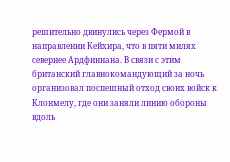решительно двинулись через Фермой в направлении Кейхира, что в пяти милях севернее Ардфиннана. В связи с этим британский главнокомандующий за ночь организовал поспешный отход своих войск к Клонмелу, где они заняли линию обороны вдоль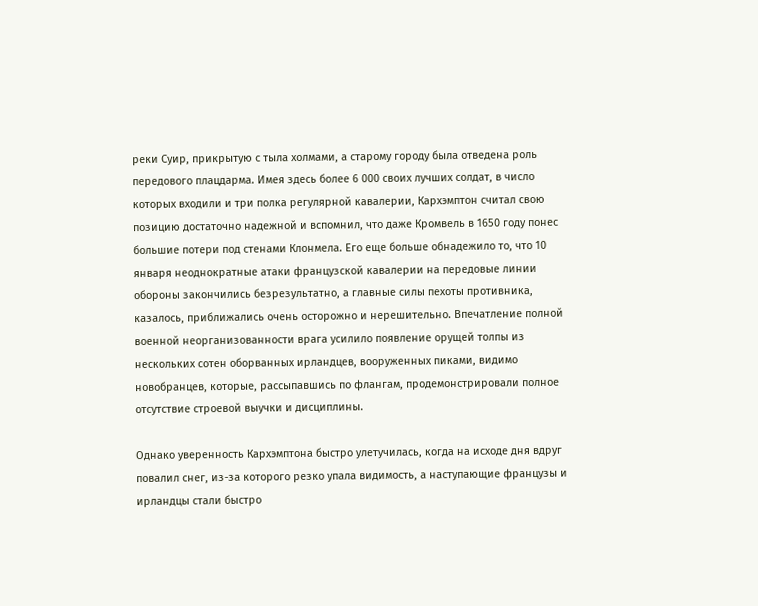реки Суир, прикрытую с тыла холмами, а старому городу была отведена роль передового плацдарма. Имея здесь более 6 000 своих лучших солдат, в число которых входили и три полка регулярной кавалерии, Кархэмптон считал свою позицию достаточно надежной и вспомнил, что даже Кромвель в 1650 году понес большие потери под стенами Клонмела. Его еще больше обнадежило то, что 10 января неоднократные атаки французской кавалерии на передовые линии обороны закончились безрезультатно, а главные силы пехоты противника, казалось, приближались очень осторожно и нерешительно. Впечатление полной военной неорганизованности врага усилило появление орущей толпы из нескольких сотен оборванных ирландцев, вооруженных пиками, видимо новобранцев, которые, рассыпавшись по флангам, продемонстрировали полное отсутствие строевой выучки и дисциплины.

Однако уверенность Кархэмптона быстро улетучилась, когда на исходе дня вдруг повалил снег, из-за которого резко упала видимость, а наступающие французы и ирландцы стали быстро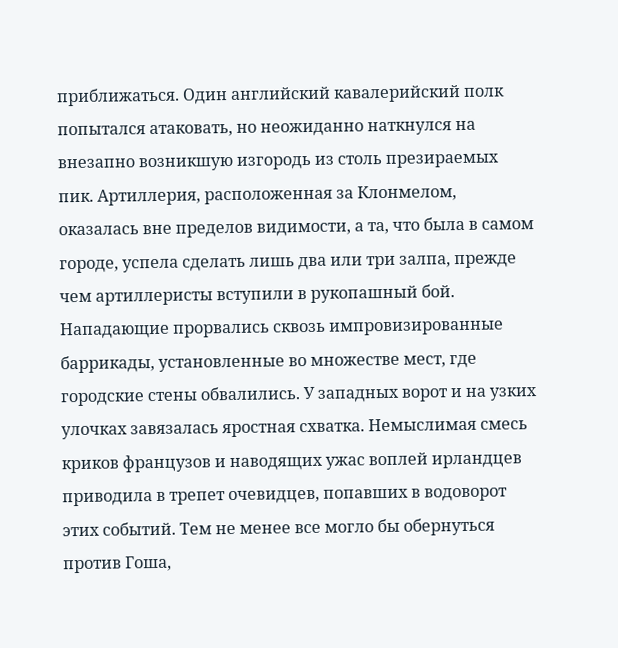приближаться. Один английский кавалерийский полк попытался атаковать, но неожиданно наткнулся на внезапно возникшую изгородь из столь презираемых пик. Артиллерия, расположенная за Клонмелом, оказалась вне пределов видимости, а та, что была в самом городе, успела сделать лишь два или три залпа, прежде чем артиллеристы вступили в рукопашный бой. Нападающие прорвались сквозь импровизированные баррикады, установленные во множестве мест, где городские стены обвалились. У западных ворот и на узких улочках завязалась яростная схватка. Немыслимая смесь криков французов и наводящих ужас воплей ирландцев приводила в трепет очевидцев, попавших в водоворот этих событий. Тем не менее все могло бы обернуться против Гоша,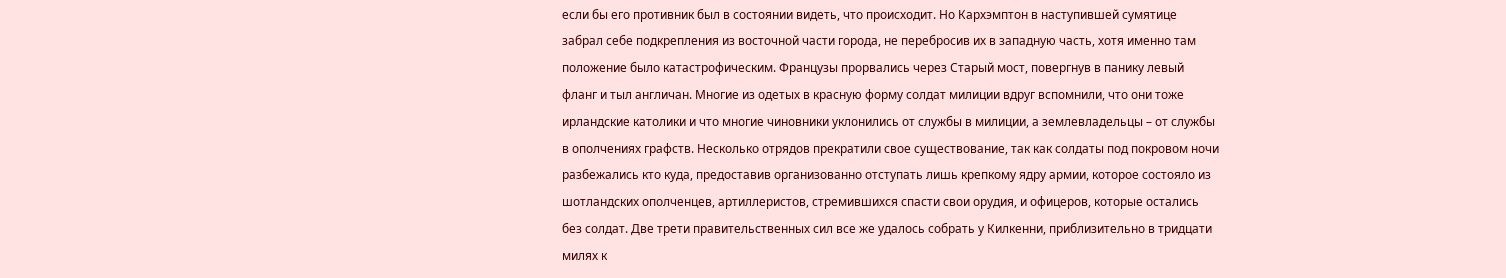если бы его противник был в состоянии видеть, что происходит. Но Кархэмптон в наступившей сумятице забрал себе подкрепления из восточной части города, не перебросив их в западную часть, хотя именно там положение было катастрофическим. Французы прорвались через Старый мост, повергнув в панику левый фланг и тыл англичан. Многие из одетых в красную форму солдат милиции вдруг вспомнили, что они тоже ирландские католики и что многие чиновники уклонились от службы в милиции, а землевладельцы – от службы в ополчениях графств. Несколько отрядов прекратили свое существование, так как солдаты под покровом ночи разбежались кто куда, предоставив организованно отступать лишь крепкому ядру армии, которое состояло из шотландских ополченцев, артиллеристов, стремившихся спасти свои орудия, и офицеров, которые остались без солдат. Две трети правительственных сил все же удалось собрать у Килкенни, приблизительно в тридцати милях к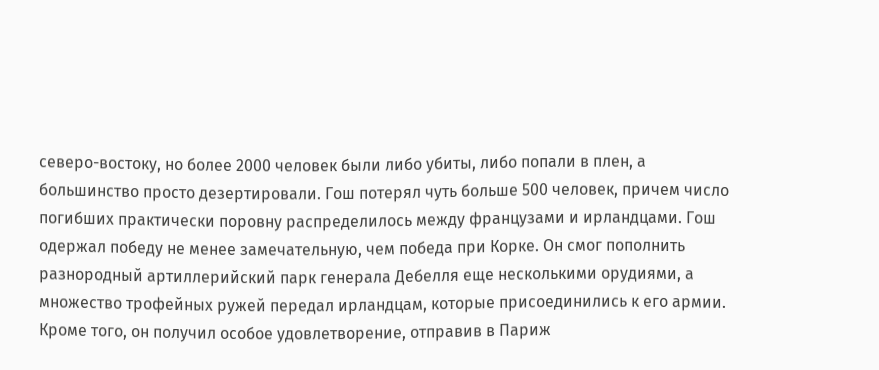северо-востоку, но более 2000 человек были либо убиты, либо попали в плен, а большинство просто дезертировали. Гош потерял чуть больше 500 человек, причем число погибших практически поровну распределилось между французами и ирландцами. Гош одержал победу не менее замечательную, чем победа при Корке. Он смог пополнить разнородный артиллерийский парк генерала Дебелля еще несколькими орудиями, а множество трофейных ружей передал ирландцам, которые присоединились к его армии. Кроме того, он получил особое удовлетворение, отправив в Париж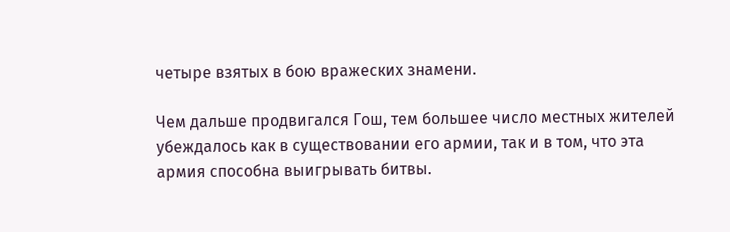четыре взятых в бою вражеских знамени.

Чем дальше продвигался Гош, тем большее число местных жителей убеждалось как в существовании его армии, так и в том, что эта армия способна выигрывать битвы.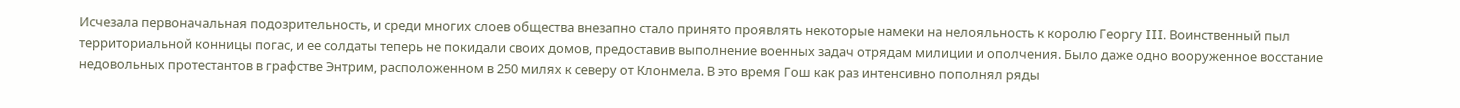Исчезала первоначальная подозрительность, и среди многих слоев общества внезапно стало принято проявлять некоторые намеки на нелояльность к королю Георгу III. Воинственный пыл территориальной конницы погас, и ее солдаты теперь не покидали своих домов, предоставив выполнение военных задач отрядам милиции и ополчения. Было даже одно вооруженное восстание недовольных протестантов в графстве Энтрим, расположенном в 250 милях к северу от Клонмела. В это время Гош как раз интенсивно пополнял ряды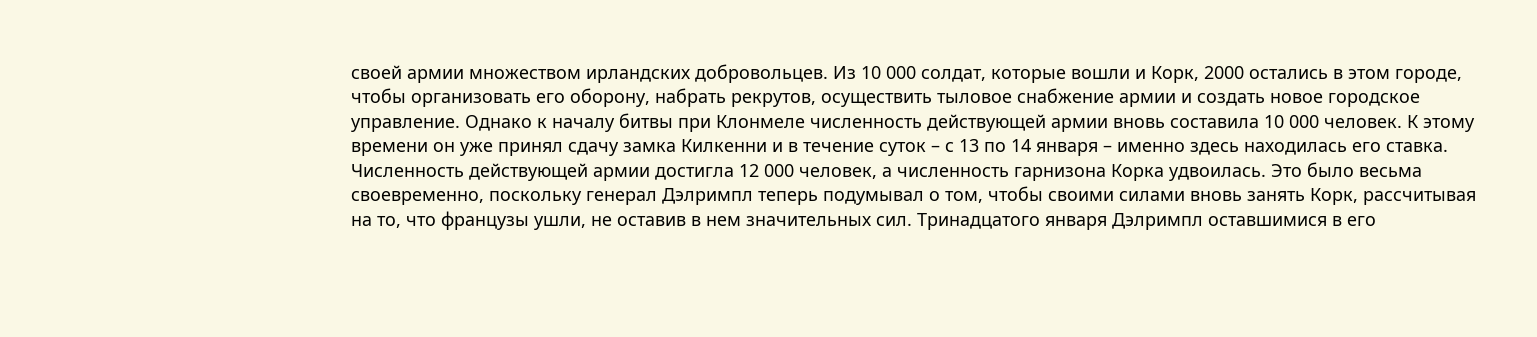своей армии множеством ирландских добровольцев. Из 10 000 солдат, которые вошли и Корк, 2000 остались в этом городе, чтобы организовать его оборону, набрать рекрутов, осуществить тыловое снабжение армии и создать новое городское управление. Однако к началу битвы при Клонмеле численность действующей армии вновь составила 10 000 человек. К этому времени он уже принял сдачу замка Килкенни и в течение суток – с 13 по 14 января – именно здесь находилась его ставка. Численность действующей армии достигла 12 000 человек, а численность гарнизона Корка удвоилась. Это было весьма своевременно, поскольку генерал Дэлримпл теперь подумывал о том, чтобы своими силами вновь занять Корк, рассчитывая на то, что французы ушли, не оставив в нем значительных сил. Тринадцатого января Дэлримпл оставшимися в его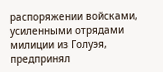распоряжении войсками, усиленными отрядами милиции из Голуэя, предпринял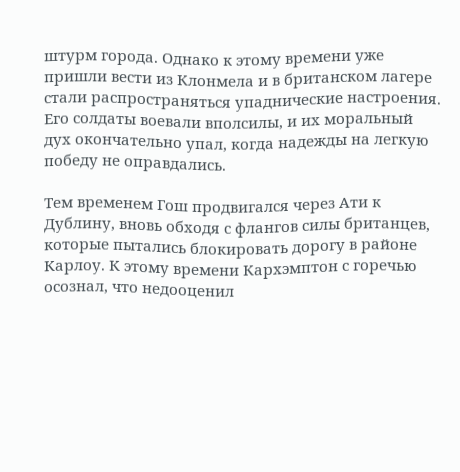штурм города. Однако к этому времени уже пришли вести из Клонмела и в британском лагере стали распространяться упаднические настроения. Его солдаты воевали вполсилы, и их моральный дух окончательно упал, когда надежды на легкую победу не оправдались.

Тем временем Гош продвигался через Ати к Дублину, вновь обходя с флангов силы британцев, которые пытались блокировать дорогу в районе Карлоу. К этому времени Кархэмптон с горечью осознал, что недооценил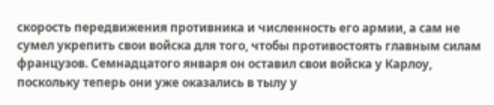скорость передвижения противника и численность его армии, а сам не сумел укрепить свои войска для того, чтобы противостоять главным силам французов. Семнадцатого января он оставил свои войска у Карлоу, поскольку теперь они уже оказались в тылу у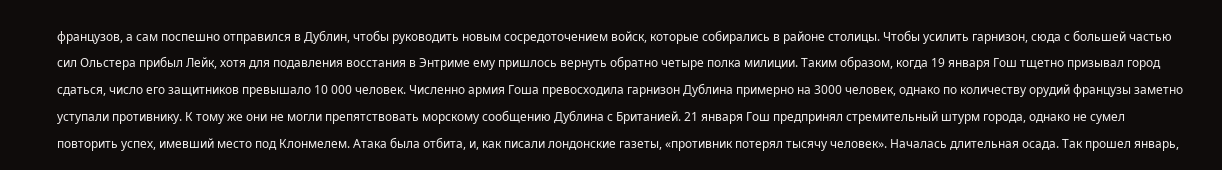французов, а сам поспешно отправился в Дублин, чтобы руководить новым сосредоточением войск, которые собирались в районе столицы. Чтобы усилить гарнизон, сюда с большей частью сил Ольстера прибыл Лейк, хотя для подавления восстания в Энтриме ему пришлось вернуть обратно четыре полка милиции. Таким образом, когда 19 января Гош тщетно призывал город сдаться, число его защитников превышало 10 000 человек. Численно армия Гоша превосходила гарнизон Дублина примерно на 3000 человек, однако по количеству орудий французы заметно уступали противнику. К тому же они не могли препятствовать морскому сообщению Дублина с Британией. 21 января Гош предпринял стремительный штурм города, однако не сумел повторить успех, имевший место под Клонмелем. Атака была отбита, и, как писали лондонские газеты, «противник потерял тысячу человек». Началась длительная осада. Так прошел январь,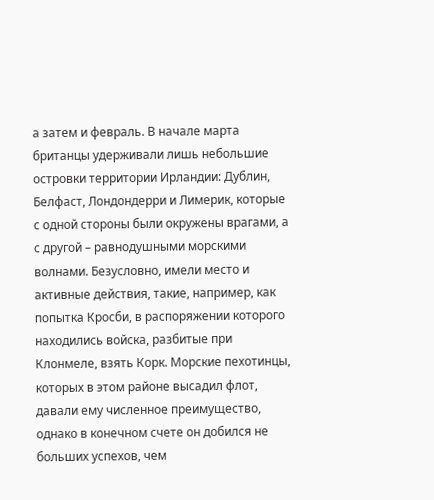а затем и февраль. В начале марта британцы удерживали лишь небольшие островки территории Ирландии: Дублин, Белфаст, Лондондерри и Лимерик, которые с одной стороны были окружены врагами, а с другой – равнодушными морскими волнами. Безусловно, имели место и активные действия, такие, например, как попытка Кросби, в распоряжении которого находились войска, разбитые при Клонмеле, взять Корк. Морские пехотинцы, которых в этом районе высадил флот, давали ему численное преимущество, однако в конечном счете он добился не больших успехов, чем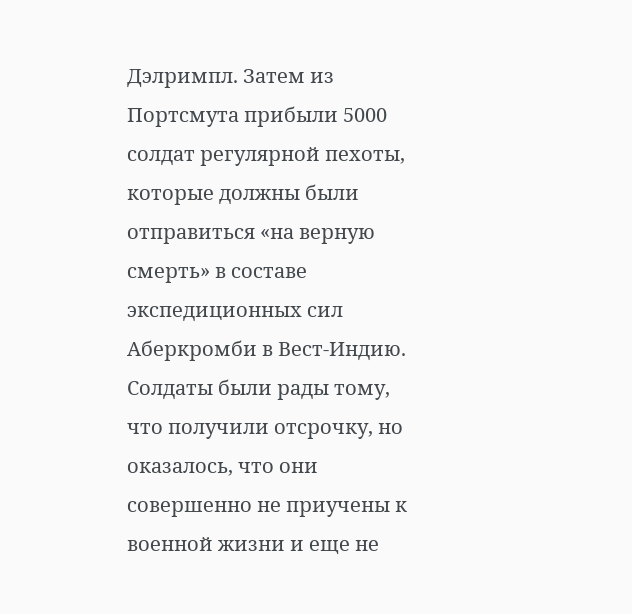Дэлримпл. Затем из Портсмута прибыли 5000 солдат регулярной пехоты, которые должны были отправиться «на верную смерть» в составе экспедиционных сил Аберкромби в Вест-Индию. Солдаты были рады тому, что получили отсрочку, но оказалось, что они совершенно не приучены к военной жизни и еще не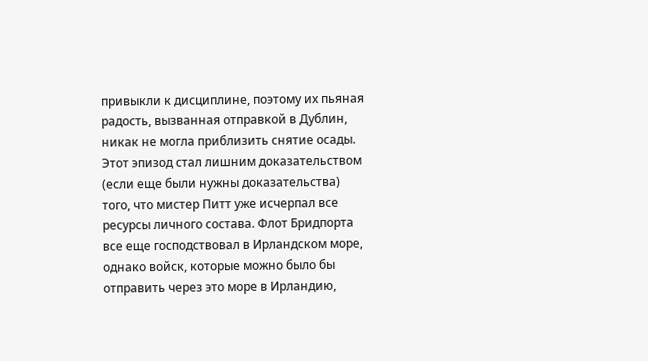привыкли к дисциплине, поэтому их пьяная радость, вызванная отправкой в Дублин, никак не могла приблизить снятие осады. Этот эпизод стал лишним доказательством (если еще были нужны доказательства) того, что мистер Питт уже исчерпал все ресурсы личного состава. Флот Бридпорта все еще господствовал в Ирландском море, однако войск, которые можно было бы отправить через это море в Ирландию,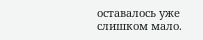оставалось уже слишком мало.